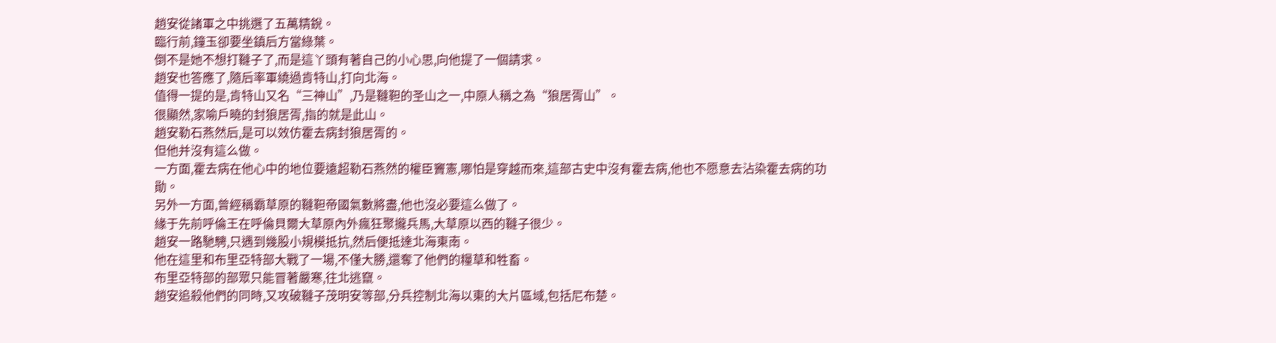趙安從諸軍之中挑選了五萬精銳。
臨行前,鐘玉卻要坐鎮后方當綠葉。
倒不是她不想打韃子了,而是這丫頭有著自己的小心思,向他提了一個請求。
趙安也答應了,隨后率軍繞過肯特山,打向北海。
值得一提的是,肯特山又名“三神山”,乃是韃靼的圣山之一,中原人稱之為“狼居胥山”。
很顯然,家喻戶曉的封狼居胥,指的就是此山。
趙安勒石燕然后,是可以效仿霍去病封狼居胥的。
但他并沒有這么做。
一方面,霍去病在他心中的地位要遠超勒石燕然的權臣竇憲,哪怕是穿越而來,這部古史中沒有霍去病,他也不愿意去沾染霍去病的功勛。
另外一方面,曾經稱霸草原的韃靼帝國氣數將盡,他也沒必要這么做了。
緣于先前呼倫王在呼倫貝爾大草原內外瘋狂聚攏兵馬,大草原以西的韃子很少。
趙安一路馳騁,只遇到幾股小規模抵抗,然后便抵達北海東南。
他在這里和布里亞特部大戰了一場,不僅大勝,還奪了他們的糧草和牲畜。
布里亞特部的部眾只能冒著嚴寒,往北逃竄。
趙安追殺他們的同時,又攻破韃子茂明安等部,分兵控制北海以東的大片區域,包括尼布楚。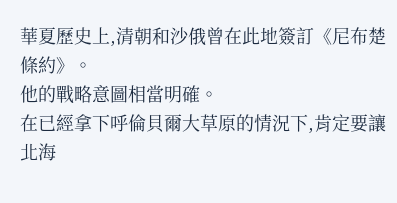華夏歷史上,清朝和沙俄曾在此地簽訂《尼布楚條約》。
他的戰略意圖相當明確。
在已經拿下呼倫貝爾大草原的情況下,肯定要讓北海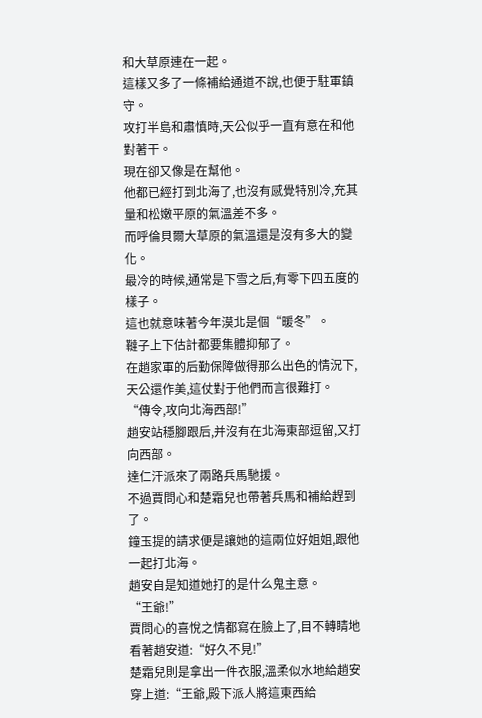和大草原連在一起。
這樣又多了一條補給通道不說,也便于駐軍鎮守。
攻打半島和肅慎時,天公似乎一直有意在和他對著干。
現在卻又像是在幫他。
他都已經打到北海了,也沒有感覺特別冷,充其量和松嫩平原的氣溫差不多。
而呼倫貝爾大草原的氣溫還是沒有多大的變化。
最冷的時候,通常是下雪之后,有零下四五度的樣子。
這也就意味著今年漠北是個“暖冬”。
韃子上下估計都要集體抑郁了。
在趙家軍的后勤保障做得那么出色的情況下,天公還作美,這仗對于他們而言很難打。
“傳令,攻向北海西部!”
趙安站穩腳跟后,并沒有在北海東部逗留,又打向西部。
達仁汗派來了兩路兵馬馳援。
不過賈問心和楚霜兒也帶著兵馬和補給趕到了。
鐘玉提的請求便是讓她的這兩位好姐姐,跟他一起打北海。
趙安自是知道她打的是什么鬼主意。
“王爺!”
賈問心的喜悅之情都寫在臉上了,目不轉睛地看著趙安道:“好久不見!”
楚霜兒則是拿出一件衣服,溫柔似水地給趙安穿上道:“王爺,殿下派人將這東西給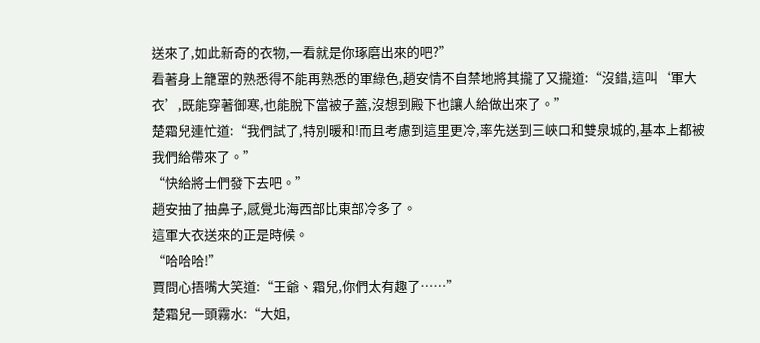送來了,如此新奇的衣物,一看就是你琢磨出來的吧?”
看著身上籠罩的熟悉得不能再熟悉的軍綠色,趙安情不自禁地將其攏了又攏道:“沒錯,這叫‘軍大衣’,既能穿著御寒,也能脫下當被子蓋,沒想到殿下也讓人給做出來了。”
楚霜兒連忙道:“我們試了,特別暖和!而且考慮到這里更冷,率先送到三峽口和雙泉城的,基本上都被我們給帶來了。”
“快給將士們發下去吧。”
趙安抽了抽鼻子,感覺北海西部比東部冷多了。
這軍大衣送來的正是時候。
“哈哈哈!”
賈問心捂嘴大笑道:“王爺、霜兒,你們太有趣了……”
楚霜兒一頭霧水:“大姐,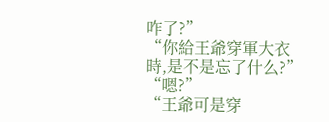咋了?”
“你給王爺穿軍大衣時,是不是忘了什么?”
“嗯?”
“王爺可是穿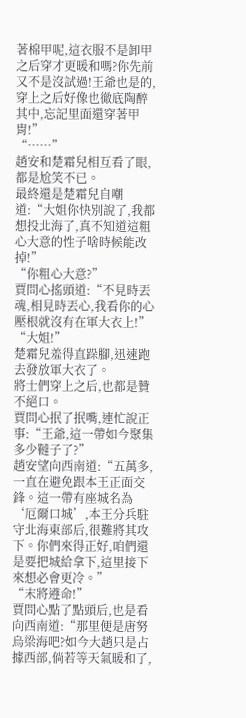著棉甲呢,這衣服不是卸甲之后穿才更暖和嗎?你先前又不是沒試過!王爺也是的,穿上之后好像也徹底陶醉其中,忘記里面還穿著甲胄!”
“……”
趙安和楚霜兒相互看了眼,都是尬笑不已。
最終還是楚霜兒自嘲道:“大姐你快別說了,我都想投北海了,真不知道這粗心大意的性子啥時候能改掉!”
“你粗心大意?”
賈問心搖頭道:“不見時丟魂,相見時丟心,我看你的心壓根就沒有在軍大衣上!”
“大姐!”
楚霜兒羞得直跺腳,迅速跑去發放軍大衣了。
將士們穿上之后,也都是贊不絕口。
賈問心抿了抿嘴,連忙說正事:“王爺,這一帶如今聚集多少韃子了?”
趙安望向西南道:“五萬多,一直在避免跟本王正面交鋒。這一帶有座城名為‘厄爾口城’,本王分兵駐守北海東部后,很難將其攻下。你們來得正好,咱們還是要把城給拿下,這里接下來想必會更冷。”
“末將遵命!”
賈問心點了點頭后,也是看向西南道:“那里便是唐努烏梁海吧?如今大趙只是占據西部,倘若等天氣暖和了,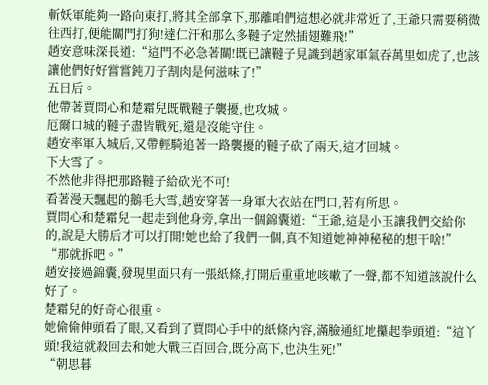斬妖軍能夠一路向東打,將其全部拿下,那離咱們這想必就非常近了,王爺只需要稍微往西打,便能關門打狗!達仁汗和那么多韃子定然插翅難飛!”
趙安意味深長道:“這門不必急著關!既已讓韃子見識到趙家軍氣吞萬里如虎了,也該讓他們好好嘗嘗鈍刀子割肉是何滋味了!”
五日后。
他帶著賈問心和楚霜兒既戰韃子襲擾,也攻城。
厄爾口城的韃子盡皆戰死,還是沒能守住。
趙安率軍入城后,又帶輕騎追著一路襲擾的韃子砍了兩天,這才回城。
下大雪了。
不然他非得把那路韃子給砍光不可!
看著漫天飄起的鵝毛大雪,趙安穿著一身軍大衣站在門口,若有所思。
賈問心和楚霜兒一起走到他身旁,拿出一個錦囊道:“王爺,這是小玉讓我們交給你的,說是大勝后才可以打開!她也給了我們一個,真不知道她神神秘秘的想干啥!”
“那就拆吧。”
趙安接過錦囊,發現里面只有一張紙條,打開后重重地咳嗽了一聲,都不知道該說什么好了。
楚霜兒的好奇心很重。
她偷偷伸頭看了眼,又看到了賈問心手中的紙條內容,滿臉通紅地攥起拳頭道:“這丫頭!我這就殺回去和她大戰三百回合,既分高下,也決生死!”
“朝思暮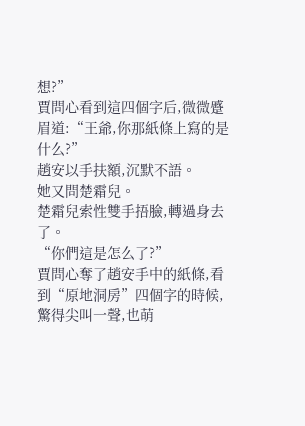想?”
賈問心看到這四個字后,微微蹙眉道:“王爺,你那紙條上寫的是什么?”
趙安以手扶額,沉默不語。
她又問楚霜兒。
楚霜兒索性雙手捂臉,轉過身去了。
“你們這是怎么了?”
賈問心奪了趙安手中的紙條,看到“原地洞房”四個字的時候,驚得尖叫一聲,也萌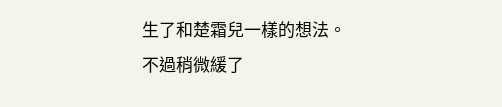生了和楚霜兒一樣的想法。
不過稍微緩了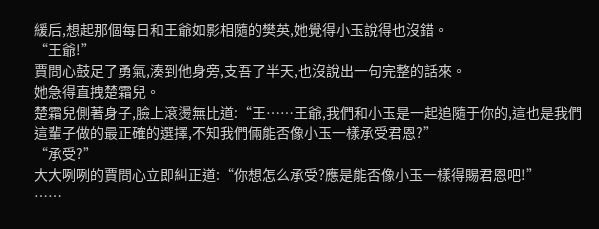緩后,想起那個每日和王爺如影相隨的樊英,她覺得小玉說得也沒錯。
“王爺!”
賈問心鼓足了勇氣,湊到他身旁,支吾了半天,也沒說出一句完整的話來。
她急得直拽楚霜兒。
楚霜兒側著身子,臉上滾燙無比道:“王……王爺,我們和小玉是一起追隨于你的,這也是我們這輩子做的最正確的選擇,不知我們倆能否像小玉一樣承受君恩?”
“承受?”
大大咧咧的賈問心立即糾正道:“你想怎么承受?應是能否像小玉一樣得賜君恩吧!”
……